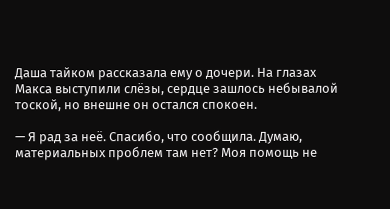Даша тайком рассказала ему о дочери. На глазах Макса выступили слёзы, сердце зашлось небывалой тоской, но внешне он остался спокоен.

— Я рад за неё. Спасибо, что сообщила. Думаю, материальных проблем там нет? Моя помощь не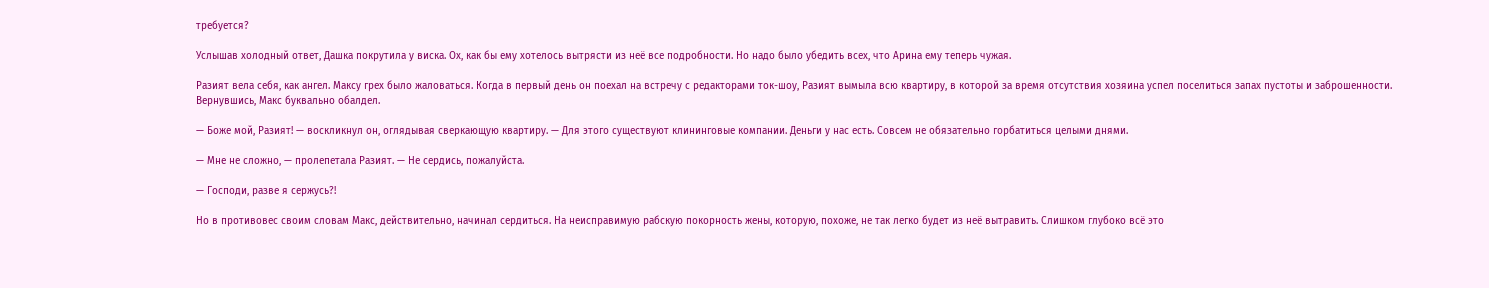требуется?

Услышав холодный ответ, Дашка покрутила у виска. Ох, как бы ему хотелось вытрясти из неё все подробности. Но надо было убедить всех, что Арина ему теперь чужая.

Разият вела себя, как ангел. Максу грех было жаловаться. Когда в первый день он поехал на встречу с редакторами ток-шоу, Разият вымыла всю квартиру, в которой за время отсутствия хозяина успел поселиться запах пустоты и заброшенности. Вернувшись, Макс буквально обалдел.

— Боже мой, Разият! — воскликнул он, оглядывая сверкающую квартиру. — Для этого существуют клининговые компании. Деньги у нас есть. Совсем не обязательно горбатиться целыми днями.

— Мне не сложно, — пролепетала Разият. — Не сердись, пожалуйста.

— Господи, разве я сержусь?!

Но в противовес своим словам Макс, действительно, начинал сердиться. На неисправимую рабскую покорность жены, которую, похоже, не так легко будет из неё вытравить. Слишком глубоко всё это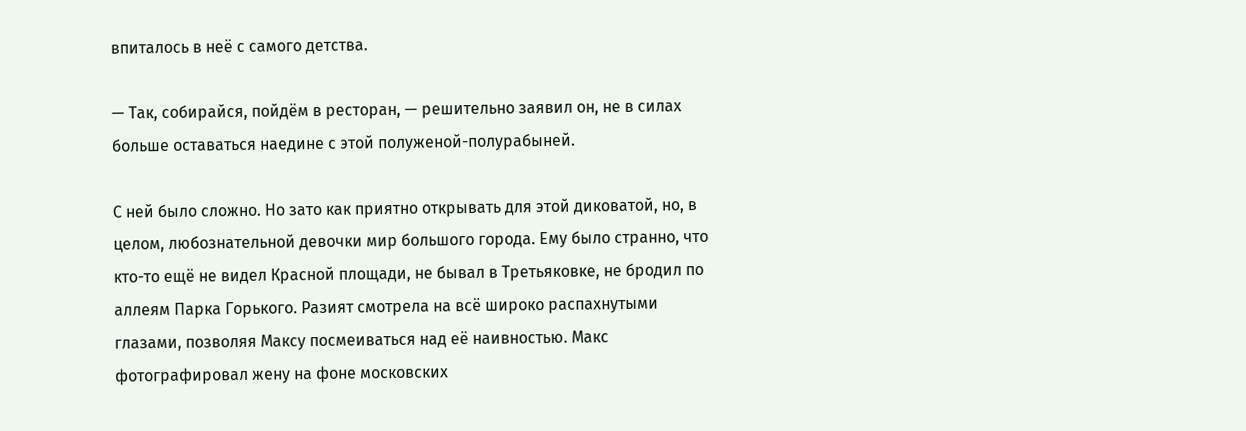впиталось в неё с самого детства.

— Так, собирайся, пойдём в ресторан, — решительно заявил он, не в силах больше оставаться наедине с этой полуженой-полурабыней.

С ней было сложно. Но зато как приятно открывать для этой диковатой, но, в целом, любознательной девочки мир большого города. Ему было странно, что кто-то ещё не видел Красной площади, не бывал в Третьяковке, не бродил по аллеям Парка Горького. Разият смотрела на всё широко распахнутыми глазами, позволяя Максу посмеиваться над её наивностью. Макс фотографировал жену на фоне московских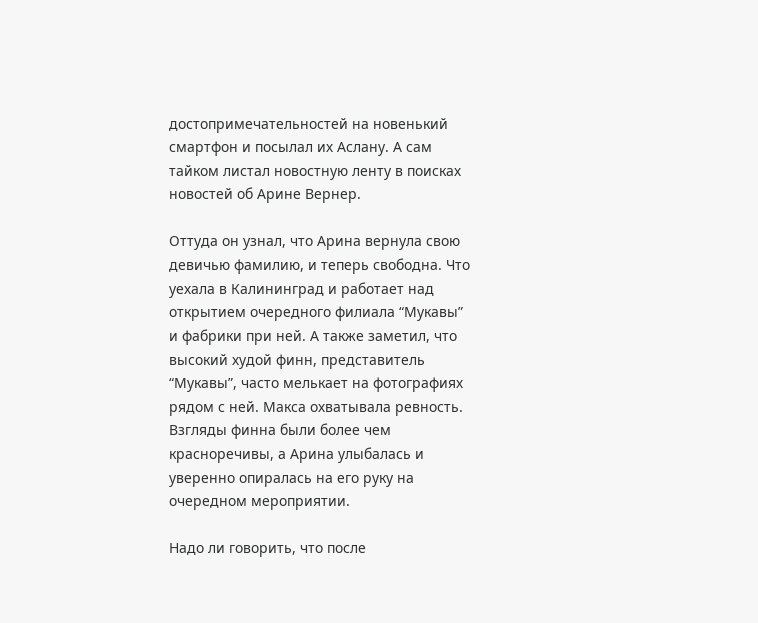достопримечательностей на новенький смартфон и посылал их Аслану. А сам тайком листал новостную ленту в поисках новостей об Арине Вернер.

Оттуда он узнал, что Арина вернула свою девичью фамилию, и теперь свободна. Что уехала в Калининград и работает над открытием очередного филиала “Мукавы” и фабрики при ней. А также заметил, что высокий худой финн, представитель “Мукавы”, часто мелькает на фотографиях рядом с ней. Макса охватывала ревность. Взгляды финна были более чем красноречивы, а Арина улыбалась и уверенно опиралась на его руку на очередном мероприятии.

Надо ли говорить, что после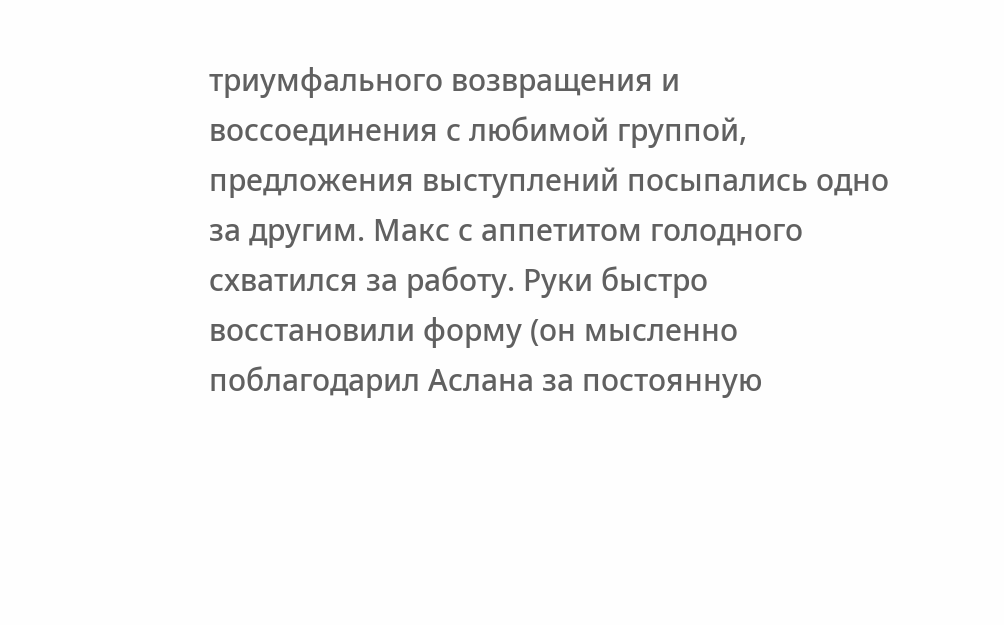триумфального возвращения и воссоединения с любимой группой, предложения выступлений посыпались одно за другим. Макс с аппетитом голодного схватился за работу. Руки быстро восстановили форму (он мысленно поблагодарил Аслана за постоянную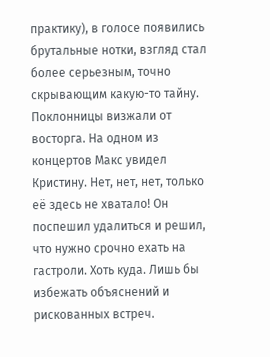практику), в голосе появились брутальные нотки, взгляд стал более серьезным, точно скрывающим какую-то тайну. Поклонницы визжали от восторга. На одном из концертов Макс увидел Кристину. Нет, нет, нет, только её здесь не хватало! Он поспешил удалиться и решил, что нужно срочно ехать на гастроли. Хоть куда. Лишь бы избежать объяснений и рискованных встреч.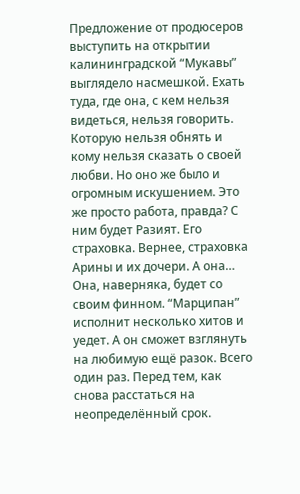Предложение от продюсеров выступить на открытии калининградской “Мукавы” выглядело насмешкой. Ехать туда, где она, с кем нельзя видеться, нельзя говорить. Которую нельзя обнять и кому нельзя сказать о своей любви. Но оно же было и огромным искушением. Это же просто работа, правда? С ним будет Разият. Его страховка. Вернее, страховка Арины и их дочери. А она… Она, наверняка, будет со своим финном. “Марципан” исполнит несколько хитов и уедет. А он сможет взглянуть на любимую ещё разок. Всего один раз. Перед тем, как снова расстаться на неопределённый срок.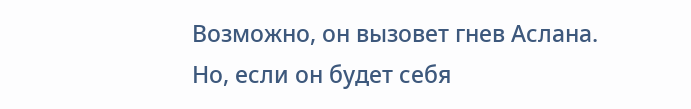Возможно, он вызовет гнев Аслана. Но, если он будет себя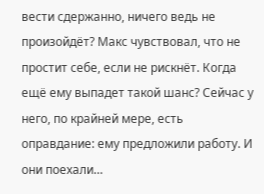вести сдержанно, ничего ведь не произойдёт? Макс чувствовал, что не простит себе, если не рискнёт. Когда ещё ему выпадет такой шанс? Сейчас у него, по крайней мере, есть оправдание: ему предложили работу. И они поехали…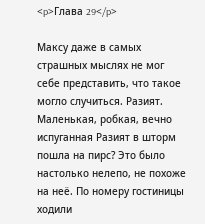<p>Глава 29</p>

Максу даже в самых страшных мыслях не мог себе представить, что такое могло случиться. Разият. Маленькая, робкая, вечно испуганная Разият в шторм пошла на пирс? Это было настолько нелепо, не похоже на неё. По номеру гостиницы ходили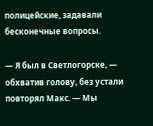полицейские, задавали бесконечные вопросы.

— Я был в Светлогорске, — обхватив голову, без устали повторял Макс. — Мы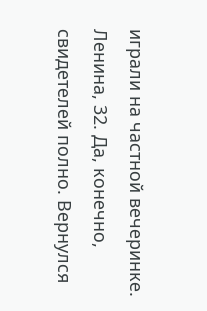играли на частной вечеринке. Ленина, 32. Да, конечно, свидетелей полно. Вернулся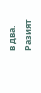в два. Разият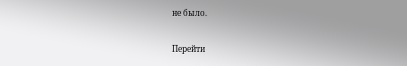не было.

Перейти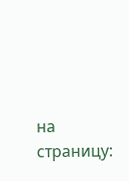на страницу: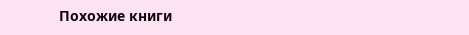Похожие книги